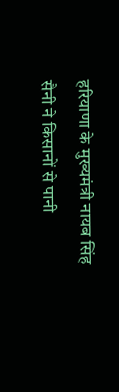हरियाणा के मुख्यमंत्री नायब सिंह सैनी ने किसानों से पानी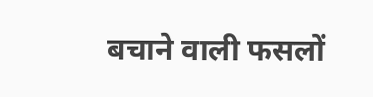बचाने वाली फसलों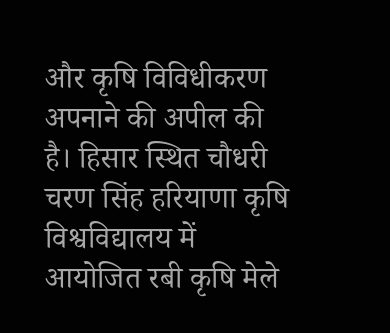और कृषि विविधीकरण अपनाने की अपील की है। हिसार स्थित चौधरी चरण सिंह हरियाणा कृषि विश्वविद्यालय में आयोजित रबी कृषि मेले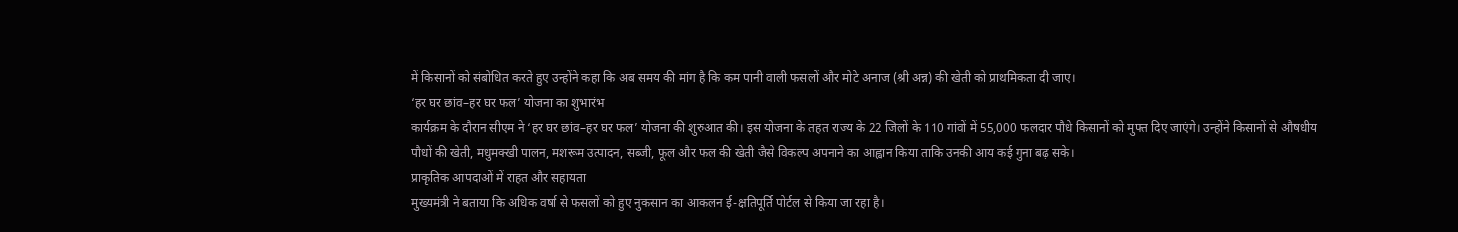में किसानों को संबोधित करते हुए उन्होंने कहा कि अब समय की मांग है कि कम पानी वाली फसलों और मोटे अनाज (श्री अन्न) की खेती को प्राथमिकता दी जाए।
‘हर घर छांव–हर घर फल’ योजना का शुभारंभ
कार्यक्रम के दौरान सीएम ने ‘हर घर छांव–हर घर फल’ योजना की शुरुआत की। इस योजना के तहत राज्य के 22 जिलों के 110 गांवों में 55,000 फलदार पौधे किसानों को मुफ्त दिए जाएंगे। उन्होंने किसानों से औषधीय पौधों की खेती, मधुमक्खी पालन, मशरूम उत्पादन, सब्जी, फूल और फल की खेती जैसे विकल्प अपनाने का आह्वान किया ताकि उनकी आय कई गुना बढ़ सके।
प्राकृतिक आपदाओं में राहत और सहायता
मुख्यमंत्री ने बताया कि अधिक वर्षा से फसलों को हुए नुकसान का आकलन ई-क्षतिपूर्ति पोर्टल से किया जा रहा है।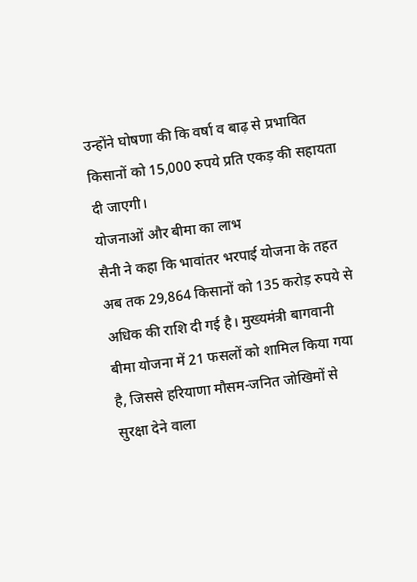उन्होंने घोषणा की कि वर्षा व बाढ़ से प्रभावित किसानों को 15,000 रुपये प्रति एकड़ की सहायता दी जाएगी।
योजनाओं और बीमा का लाभ
सैनी ने कहा कि भावांतर भरपाई योजना के तहत अब तक 29,864 किसानों को 135 करोड़ रुपये से अधिक की राशि दी गई है। मुख्यमंत्री बागवानी बीमा योजना में 21 फसलों को शामिल किया गया है, जिससे हरियाणा मौसम-जनित जोखिमों से सुरक्षा देने वाला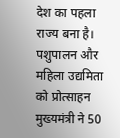देश का पहला राज्य बना है।
पशुपालन और महिला उद्यमिता को प्रोत्साहन
मुख्यमंत्री ने 50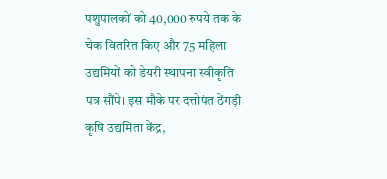पशुपालकों को 40,000 रुपये तक के चेक वितरित किए और 75 महिला उद्यमियों को डेयरी स्थापना स्वीकृति पत्र सौंपे। इस मौके पर दत्तोपंत ठेंगड़ी कृषि उद्यमिता केंद्र,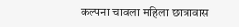कल्पना चावला महिला छात्रावास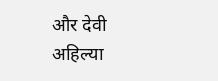और देवी अहिल्या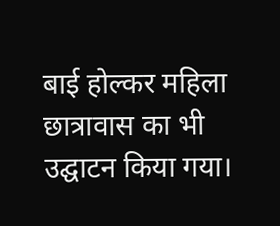बाई होल्कर महिला छात्रावास का भी उद्घाटन किया गया।